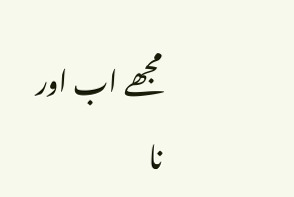مجھے اب اور نا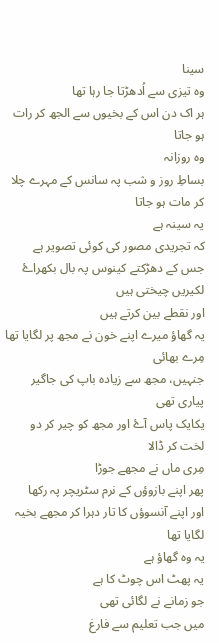سینا
وہ تیزی سے اُدھڑتا جا رہا تھا
ہر اک دن اس کے بخیوں سے الجھ کر رات ہو جاتا
وہ روزانہ
بساطِ روز و شب پہ سانس کے مہرے چلا کر مات ہو جاتا
یہ سینہ ہے
کہ تجریدی مصور کی کوئی تصویر ہے
جس کے دھڑکتے کینوس پہ بال بکھراۓ
لکیریں چیختی ہیں
اور نقطے بین کرتے ہیں
یہ گھاؤ میرے اپنے خون نے مجھ پر لگایا تھا
مِرے بھائی
جنہیں، مجھ سے زیادہ باپ کی جاگیر پیاری تھی
یکایک پاس آۓ اور مجھ کو چیر کر دو لخت کر ڈالا
مِری ماں نے مجھے جوڑا
پھر اپنے بازوؤں کے نرم سٹریچر پہ رکھا
اور اپنے آنسوؤں کا تار دہرا کر مجھے بخیہ لگایا تھا
یہ وہ گھاؤ ہے
یہ پھٹ اس چوٹ کا ہے
جو زمانے نے لگائی تھی
میں جب تعلیم سے فارغ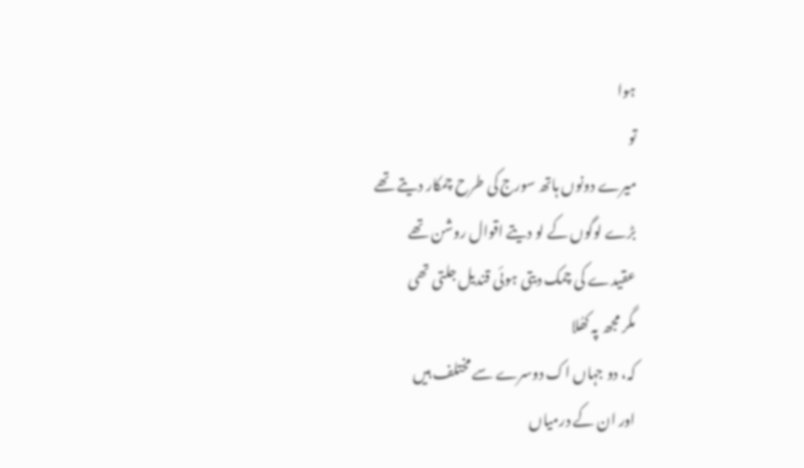ہوا
تو
میرے دونوں ہاتھ سورج کی طرح چمکار دیتے تھے
بڑے لوگوں کے لو دیتے اقوال روشن تھے
عقیدے کی چمک دیتی ہوئی قندیل جلتی تھی
مگر مجھ پہ کھُلا
کہ، دو جہاں اک دوسرے سے مختلف ہیں
اور ان کے درمیاں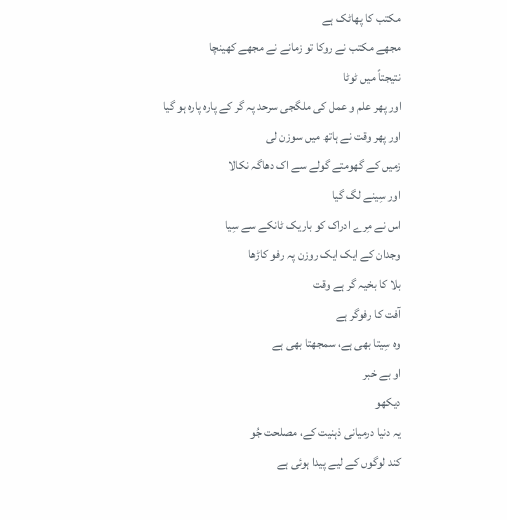مکتب کا پھاٹک ہے
مجھے مکتب نے روکا تو زمانے نے مجھے کھینچا
نتیجتاً میں ٹوٹا
اور پھر علم و عمل کی ملگجی سرحد پہ گر کے پارہ پارہ ہو گیا
اور پھر وقت نے ہاتھ میں سوزن لی
زمیں کے گھومتے گولے سے اک دھاگہ نکالا
اور سِینے لگ گیا
اس نے مِرے ادراک کو باریک ٹانکے سے سِیا
وجدان کے ایک ایک روزن پہ رفو کاڑھا
بلا کا بخیہ گر ہے وقت
آفت کا رفوگر ہے
وہ سِیتا بھی ہے، سمجھتا بھی ہے
او بے خبر
دیکھو
یہ دنیا درمیانی ذہنیت کے، مصلحت جُو
کند لوگوں کے لیے پیدا ہوئی ہے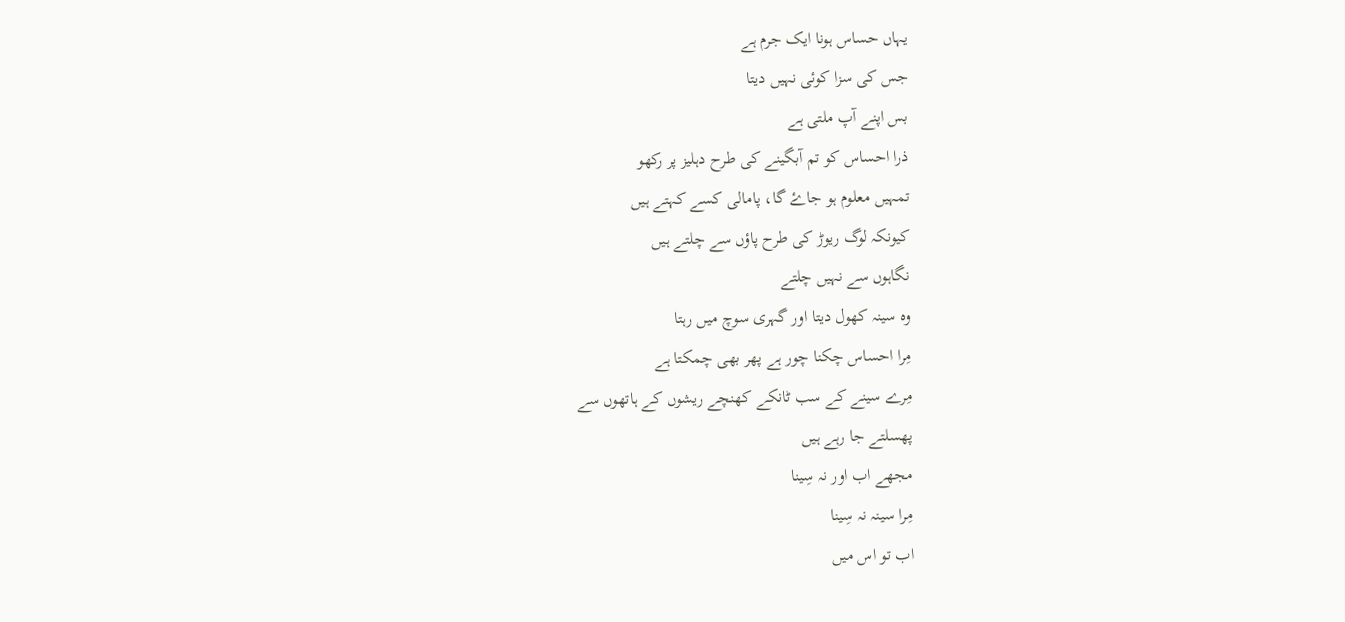یہاں حساس ہونا ایک جرم ہے
جس کی سزا کوئی نہیں دیتا
بس اپنے آپ ملتی ہے
ذرا احساس کو تم آبگینے کی طرح دہلیز پر رکھو
تمہیں معلوم ہو جاۓ گا، پامالی کسے کہتے ہیں
کیونکہ لوگ ریوڑ کی طرح پاؤں سے چلتے ہیں
نگاہوں سے نہیں چلتے
وہ سینہ کھول دیتا اور گہری سوچ میں رہتا
مِرا احساس چکنا چور ہے پھر بھی چمکتا ہے
مِرے سینے کے سب ٹانکے کھنچے ریشوں کے ہاتھوں سے
پھسلتے جا رہے ہیں
مجھے اب اور نہ سِینا
مِرا سینہ نہ سِینا
اب تو اس میں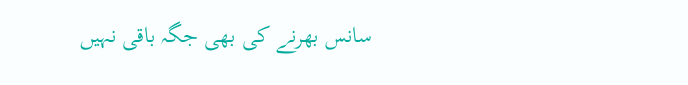سانس بھرنے کی بھی جگہ باقی نہیں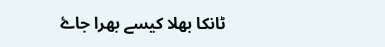ٹانکا بھلا کیسے بھرا جاۓ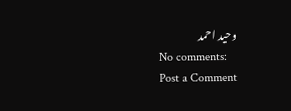وحید احمد
No comments:
Post a Comment